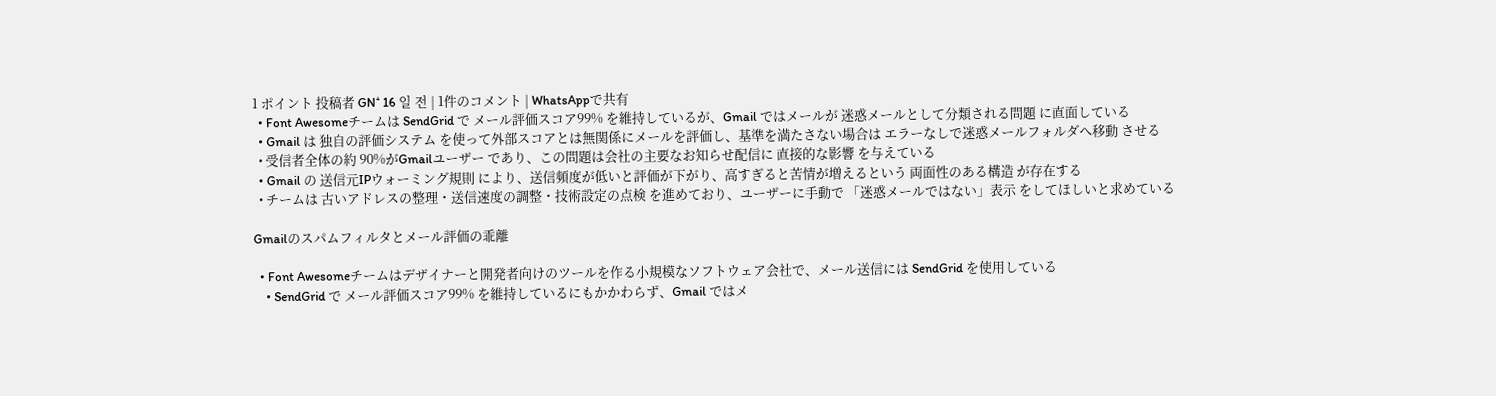1 ポイント 投稿者 GN⁺ 16 일 전 | 1件のコメント | WhatsAppで共有
  • Font Awesomeチームは SendGrid で メール評価スコア99% を維持しているが、Gmail ではメールが 迷惑メールとして分類される問題 に直面している
  • Gmail は 独自の評価システム を使って外部スコアとは無関係にメールを評価し、基準を満たさない場合は エラーなしで迷惑メールフォルダへ移動 させる
  • 受信者全体の約 90%がGmailユーザー であり、この問題は会社の主要なお知らせ配信に 直接的な影響 を与えている
  • Gmail の 送信元IPウォーミング規則 により、送信頻度が低いと評価が下がり、高すぎると苦情が増えるという 両面性のある構造 が存在する
  • チームは 古いアドレスの整理・送信速度の調整・技術設定の点検 を進めており、ユーザーに手動で 「迷惑メールではない」表示 をしてほしいと求めている

Gmailのスパムフィルタとメール評価の乖離

  • Font Awesomeチームはデザイナーと開発者向けのツールを作る小規模なソフトウェア会社で、メール送信には SendGrid を使用している
    • SendGrid で メール評価スコア99% を維持しているにもかかわらず、Gmail ではメ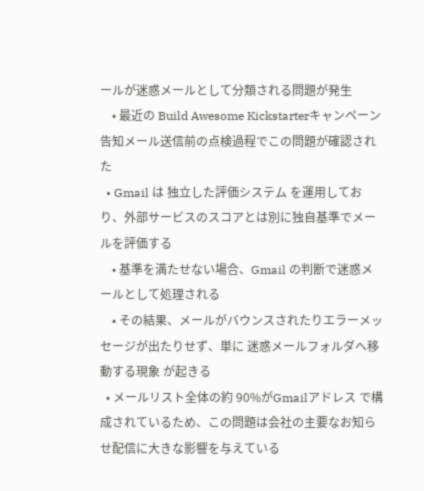ールが迷惑メールとして分類される問題が発生
    • 最近の Build Awesome Kickstarterキャンペーン 告知メール送信前の点検過程でこの問題が確認された
  • Gmail は 独立した評価システム を運用しており、外部サービスのスコアとは別に独自基準でメールを評価する
    • 基準を満たせない場合、Gmail の判断で迷惑メールとして処理される
    • その結果、メールがバウンスされたりエラーメッセージが出たりせず、単に 迷惑メールフォルダへ移動する現象 が起きる
  • メールリスト全体の約 90%がGmailアドレス で構成されているため、この問題は会社の主要なお知らせ配信に大きな影響を与えている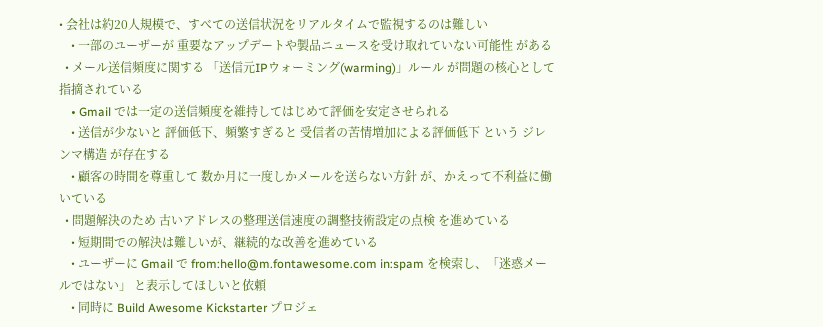• 会社は約20人規模で、すべての送信状況をリアルタイムで監視するのは難しい
    • 一部のユーザーが 重要なアップデートや製品ニュースを受け取れていない可能性 がある
  • メール送信頻度に関する 「送信元IPウォーミング(warming)」ルール が問題の核心として指摘されている
    • Gmail では一定の送信頻度を維持してはじめて評価を安定させられる
    • 送信が少ないと 評価低下、頻繁すぎると 受信者の苦情増加による評価低下 という ジレンマ構造 が存在する
    • 顧客の時間を尊重して 数か月に一度しかメールを送らない方針 が、かえって不利益に働いている
  • 問題解決のため 古いアドレスの整理送信速度の調整技術設定の点検 を進めている
    • 短期間での解決は難しいが、継続的な改善を進めている
    • ユーザーに Gmail で from:hello@m.fontawesome.com in:spam を検索し、「迷惑メールではない」 と表示してほしいと依頼
    • 同時に Build Awesome Kickstarter プロジェ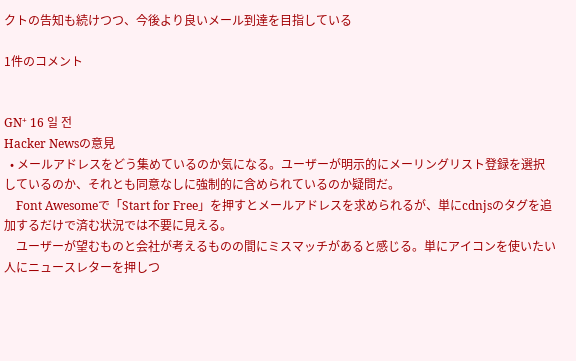クトの告知も続けつつ、今後より良いメール到達を目指している

1件のコメント


GN⁺ 16 일 전
Hacker Newsの意見
  • メールアドレスをどう集めているのか気になる。ユーザーが明示的にメーリングリスト登録を選択しているのか、それとも同意なしに強制的に含められているのか疑問だ。
    Font Awesomeで「Start for Free」を押すとメールアドレスを求められるが、単にcdnjsのタグを追加するだけで済む状況では不要に見える。
    ユーザーが望むものと会社が考えるものの間にミスマッチがあると感じる。単にアイコンを使いたい人にニュースレターを押しつ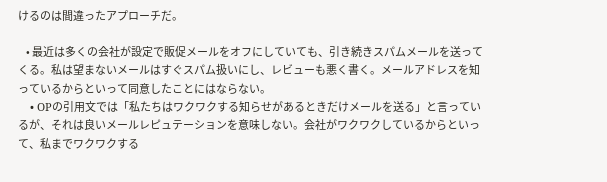けるのは間違ったアプローチだ。

    • 最近は多くの会社が設定で販促メールをオフにしていても、引き続きスパムメールを送ってくる。私は望まないメールはすぐスパム扱いにし、レビューも悪く書く。メールアドレスを知っているからといって同意したことにはならない。
    • OPの引用文では「私たちはワクワクする知らせがあるときだけメールを送る」と言っているが、それは良いメールレピュテーションを意味しない。会社がワクワクしているからといって、私までワクワクする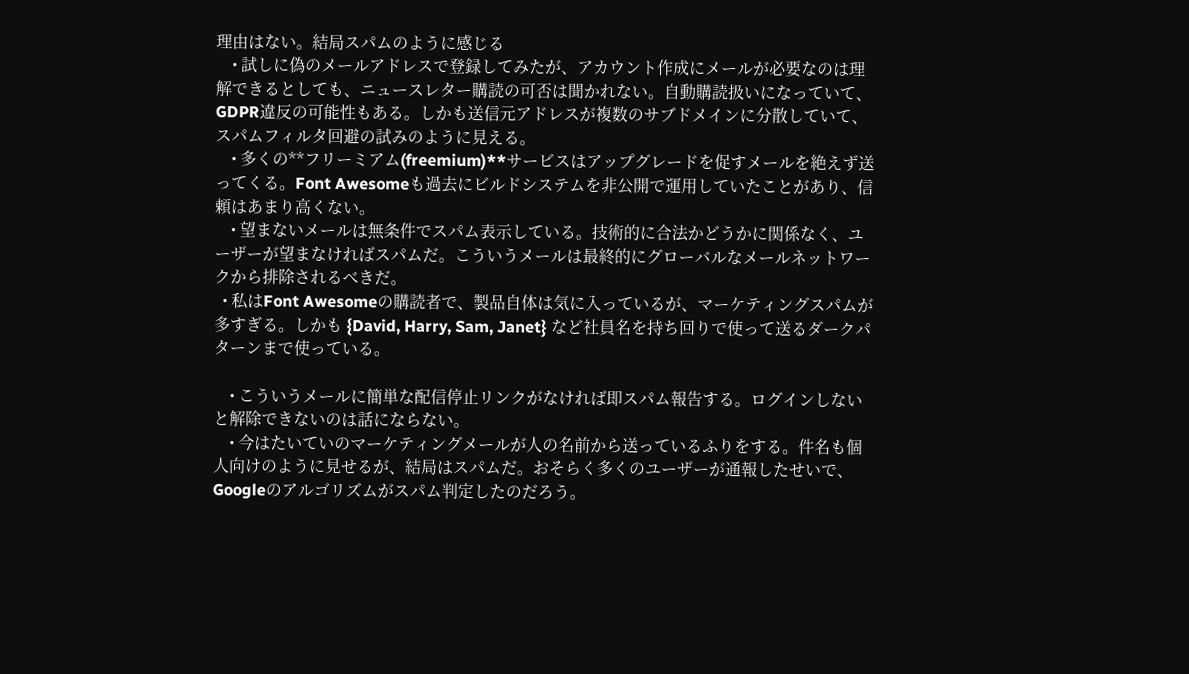理由はない。結局スパムのように感じる
    • 試しに偽のメールアドレスで登録してみたが、アカウント作成にメールが必要なのは理解できるとしても、ニュースレター購読の可否は聞かれない。自動購読扱いになっていて、GDPR違反の可能性もある。しかも送信元アドレスが複数のサブドメインに分散していて、スパムフィルタ回避の試みのように見える。
    • 多くの**フリーミアム(freemium)**サービスはアップグレードを促すメールを絶えず送ってくる。Font Awesomeも過去にビルドシステムを非公開で運用していたことがあり、信頼はあまり高くない。
    • 望まないメールは無条件でスパム表示している。技術的に合法かどうかに関係なく、ユーザーが望まなければスパムだ。こういうメールは最終的にグローバルなメールネットワークから排除されるべきだ。
  • 私はFont Awesomeの購読者で、製品自体は気に入っているが、マーケティングスパムが多すぎる。しかも {David, Harry, Sam, Janet} など社員名を持ち回りで使って送るダークパターンまで使っている。

    • こういうメールに簡単な配信停止リンクがなければ即スパム報告する。ログインしないと解除できないのは話にならない。
    • 今はたいていのマーケティングメールが人の名前から送っているふりをする。件名も個人向けのように見せるが、結局はスパムだ。おそらく多くのユーザーが通報したせいで、Googleのアルゴリズムがスパム判定したのだろう。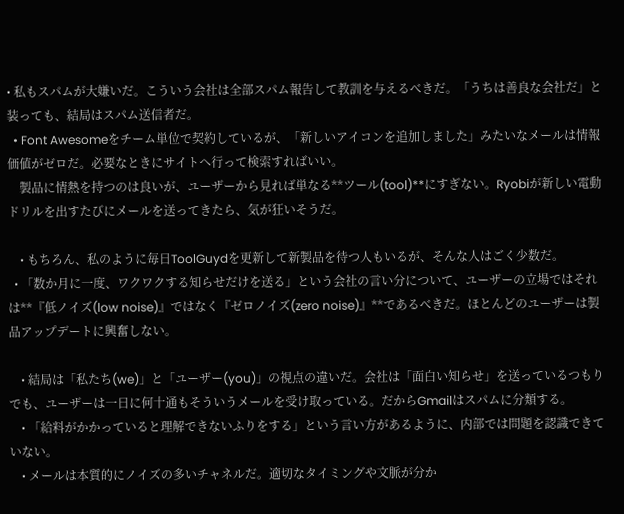• 私もスパムが大嫌いだ。こういう会社は全部スパム報告して教訓を与えるべきだ。「うちは善良な会社だ」と装っても、結局はスパム送信者だ。
  • Font Awesomeをチーム単位で契約しているが、「新しいアイコンを追加しました」みたいなメールは情報価値がゼロだ。必要なときにサイトへ行って検索すればいい。
    製品に情熱を持つのは良いが、ユーザーから見れば単なる**ツール(tool)**にすぎない。Ryobiが新しい電動ドリルを出すたびにメールを送ってきたら、気が狂いそうだ。

    • もちろん、私のように毎日ToolGuydを更新して新製品を待つ人もいるが、そんな人はごく少数だ。
  • 「数か月に一度、ワクワクする知らせだけを送る」という会社の言い分について、ユーザーの立場ではそれは**『低ノイズ(low noise)』ではなく『ゼロノイズ(zero noise)』**であるべきだ。ほとんどのユーザーは製品アップデートに興奮しない。

    • 結局は「私たち(we)」と「ユーザー(you)」の視点の違いだ。会社は「面白い知らせ」を送っているつもりでも、ユーザーは一日に何十通もそういうメールを受け取っている。だからGmailはスパムに分類する。
    • 「給料がかかっていると理解できないふりをする」という言い方があるように、内部では問題を認識できていない。
    • メールは本質的にノイズの多いチャネルだ。適切なタイミングや文脈が分か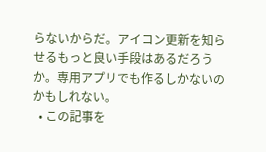らないからだ。アイコン更新を知らせるもっと良い手段はあるだろうか。専用アプリでも作るしかないのかもしれない。
  • この記事を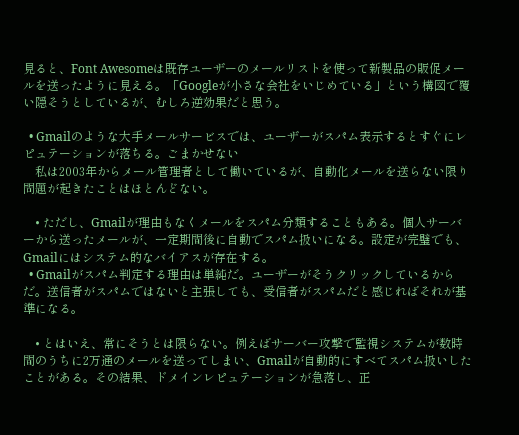見ると、Font Awesomeは既存ユーザーのメールリストを使って新製品の販促メールを送ったように見える。「Googleが小さな会社をいじめている」という構図で覆い隠そうとしているが、むしろ逆効果だと思う。

  • Gmailのような大手メールサービスでは、ユーザーがスパム表示するとすぐにレピュテーションが落ちる。ごまかせない
    私は2003年からメール管理者として働いているが、自動化メールを送らない限り問題が起きたことはほとんどない。

    • ただし、Gmailが理由もなくメールをスパム分類することもある。個人サーバーから送ったメールが、一定期間後に自動でスパム扱いになる。設定が完璧でも、Gmailにはシステム的なバイアスが存在する。
  • Gmailがスパム判定する理由は単純だ。ユーザーがそうクリックしているからだ。送信者がスパムではないと主張しても、受信者がスパムだと感じればそれが基準になる。

    • とはいえ、常にそうとは限らない。例えばサーバー攻撃で監視システムが数時間のうちに2万通のメールを送ってしまい、Gmailが自動的にすべてスパム扱いしたことがある。その結果、ドメインレピュテーションが急落し、正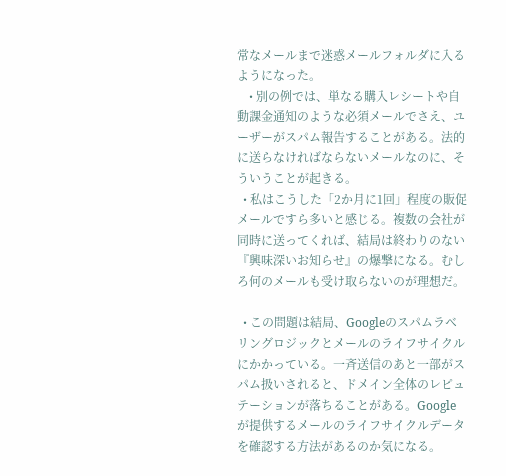常なメールまで迷惑メールフォルダに入るようになった。
    • 別の例では、単なる購入レシートや自動課金通知のような必須メールでさえ、ユーザーがスパム報告することがある。法的に送らなければならないメールなのに、そういうことが起きる。
  • 私はこうした「2か月に1回」程度の販促メールですら多いと感じる。複数の会社が同時に送ってくれば、結局は終わりのない『興味深いお知らせ』の爆撃になる。むしろ何のメールも受け取らないのが理想だ。

  • この問題は結局、Googleのスパムラベリングロジックとメールのライフサイクルにかかっている。一斉送信のあと一部がスパム扱いされると、ドメイン全体のレピュテーションが落ちることがある。Googleが提供するメールのライフサイクルデータを確認する方法があるのか気になる。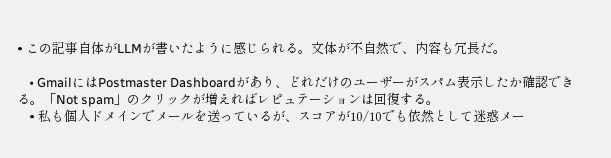• この記事自体がLLMが書いたように感じられる。文体が不自然で、内容も冗長だ。

    • GmailにはPostmaster Dashboardがあり、どれだけのユーザーがスパム表示したか確認できる。「Not spam」のクリックが増えればレピュテーションは回復する。
    • 私も個人ドメインでメールを送っているが、スコアが10/10でも依然として迷惑メー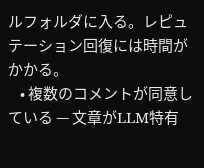ルフォルダに入る。レピュテーション回復には時間がかかる。
    • 複数のコメントが同意している — 文章がLLM特有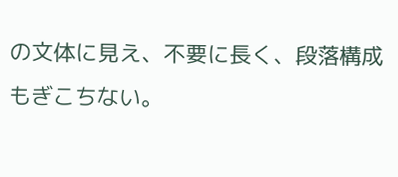の文体に見え、不要に長く、段落構成もぎこちない。